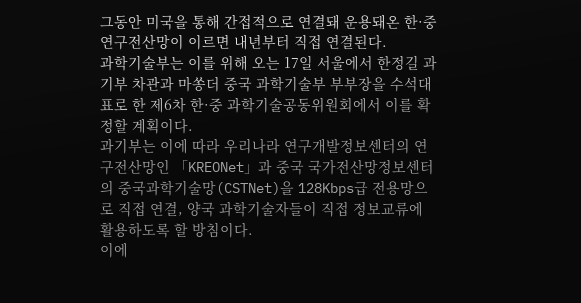그동안 미국을 통해 간접적으로 연결돼 운용돼온 한·중 연구전산망이 이르면 내년부터 직접 연결된다.
과학기술부는 이를 위해 오는 17일 서울에서 한정길 과기부 차관과 마쏭더 중국 과학기술부 부부장을 수석대표로 한 제6차 한·중 과학기술공동위원회에서 이를 확정할 계획이다.
과기부는 이에 따라 우리나라 연구개발정보센터의 연구전산망인 「KREONet」과 중국 국가전산망정보센터의 중국과학기술망(CSTNet)을 128Kbps급 전용망으로 직접 연결, 양국 과학기술자들이 직접 정보교류에 활용하도록 할 방침이다.
이에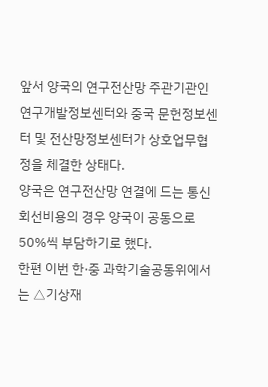앞서 양국의 연구전산망 주관기관인 연구개발정보센터와 중국 문헌정보센터 및 전산망정보센터가 상호업무협정을 체결한 상태다.
양국은 연구전산망 연결에 드는 통신회선비용의 경우 양국이 공동으로 50%씩 부담하기로 했다.
한편 이번 한·중 과학기술공동위에서는 △기상재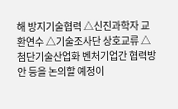해 방지기술협력 △신진과학자 교환연수 △기술조사단 상호교류 △첨단기술산업화 벤처기업간 협력방안 등을 논의할 예정이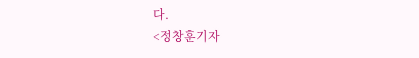다.
<정창훈기자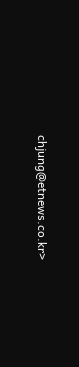chjung@etnews.co.kr>